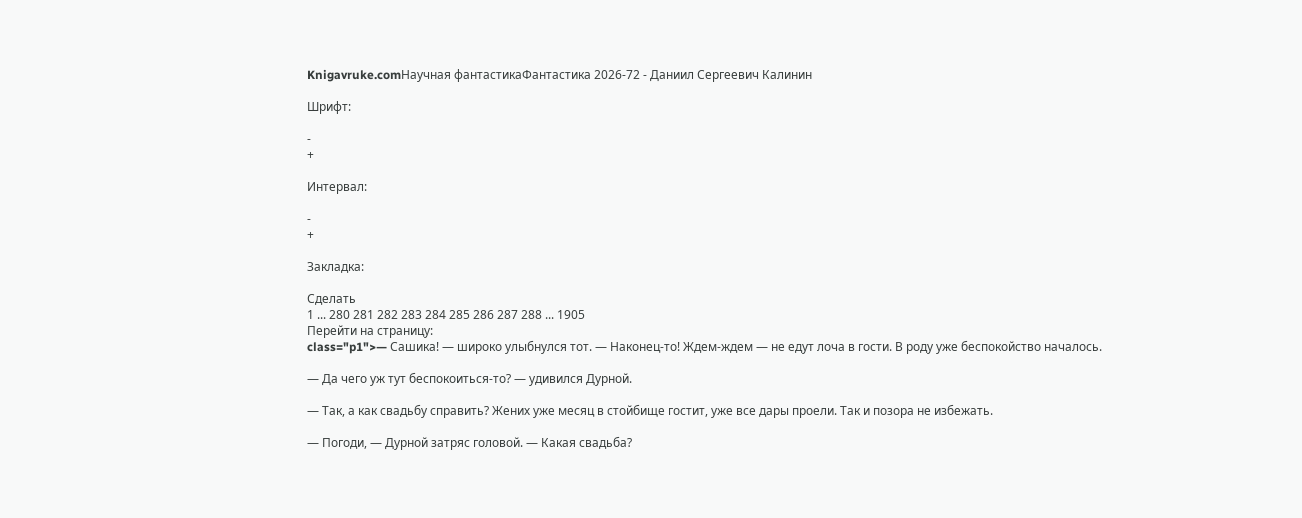Knigavruke.comНаучная фантастикаФантастика 2026-72 - Даниил Сергеевич Калинин

Шрифт:

-
+

Интервал:

-
+

Закладка:

Сделать
1 ... 280 281 282 283 284 285 286 287 288 ... 1905
Перейти на страницу:
class="p1">— Сашика! — широко улыбнулся тот. — Наконец-то! Ждем-ждем — не едут лоча в гости. В роду уже беспокойство началось.

— Да чего уж тут беспокоиться-то? — удивился Дурной.

— Так, а как свадьбу справить? Жених уже месяц в стойбище гостит, уже все дары проели. Так и позора не избежать.

— Погоди, — Дурной затряс головой. — Какая свадьба?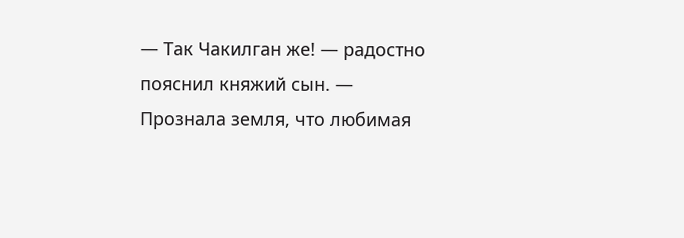— Так Чакилган же! — радостно пояснил княжий сын. — Прознала земля, что любимая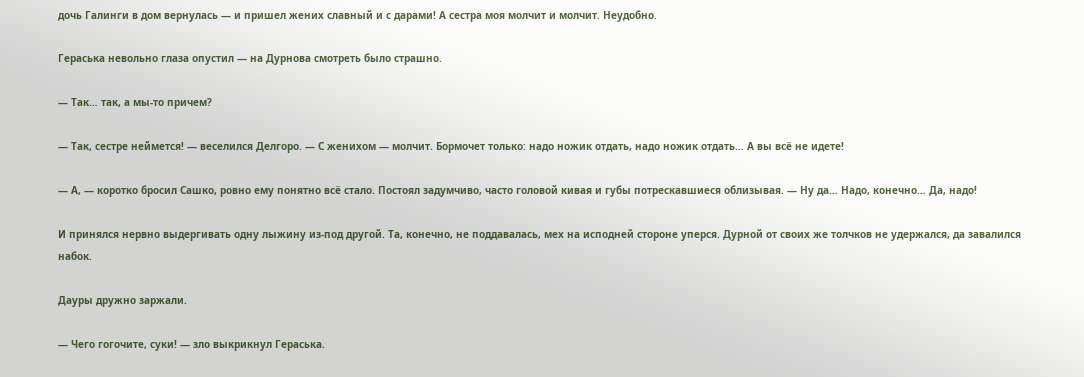дочь Галинги в дом вернулась — и пришел жених славный и с дарами! А сестра моя молчит и молчит. Неудобно.

Гераська невольно глаза опустил — на Дурнова смотреть было страшно.

— Так… так, а мы-то причем?

— Так, сестре неймется! — веселился Делгоро. — С женихом — молчит. Бормочет только: надо ножик отдать, надо ножик отдать… А вы всё не идете!

— А, — коротко бросил Сашко, ровно ему понятно всё стало. Постоял задумчиво, часто головой кивая и губы потрескавшиеся облизывая. — Ну да… Надо, конечно… Да, надо!

И принялся нервно выдергивать одну лыжину из-под другой. Та, конечно, не поддавалась, мех на исподней стороне уперся. Дурной от своих же толчков не удержался, да завалился набок.

Дауры дружно заржали.

— Чего гогочите, суки! — зло выкрикнул Гераська.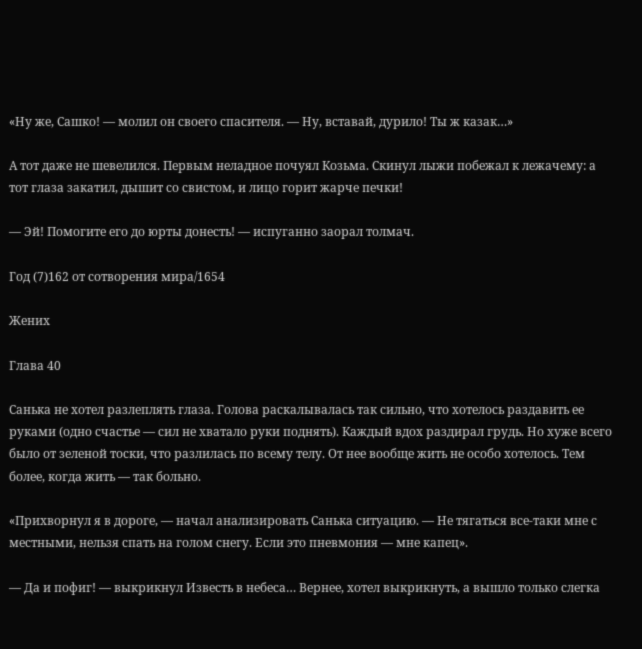«Ну же, Сашко! — молил он своего спасителя. — Ну, вставай, дурило! Ты ж казак…»

А тот даже не шевелился. Первым неладное почуял Козьма. Скинул лыжи побежал к лежачему: а тот глаза закатил, дышит со свистом, и лицо горит жарче печки!

— Эй! Помогите его до юрты донесть! — испуганно заорал толмач.

Год (7)162 от сотворения мира/1654

Жених

Глава 40

Санька не хотел разлеплять глаза. Голова раскалывалась так сильно, что хотелось раздавить ее руками (одно счастье — сил не хватало руки поднять). Каждый вдох раздирал грудь. Но хуже всего было от зеленой тоски, что разлилась по всему телу. От нее вообще жить не особо хотелось. Тем более, когда жить — так больно.

«Прихворнул я в дороге, — начал анализировать Санька ситуацию. — Не тягаться все-таки мне с местными, нельзя спать на голом снегу. Если это пневмония — мне капец».

— Да и пофиг! — выкрикнул Известь в небеса… Вернее, хотел выкрикнуть, а вышло только слегка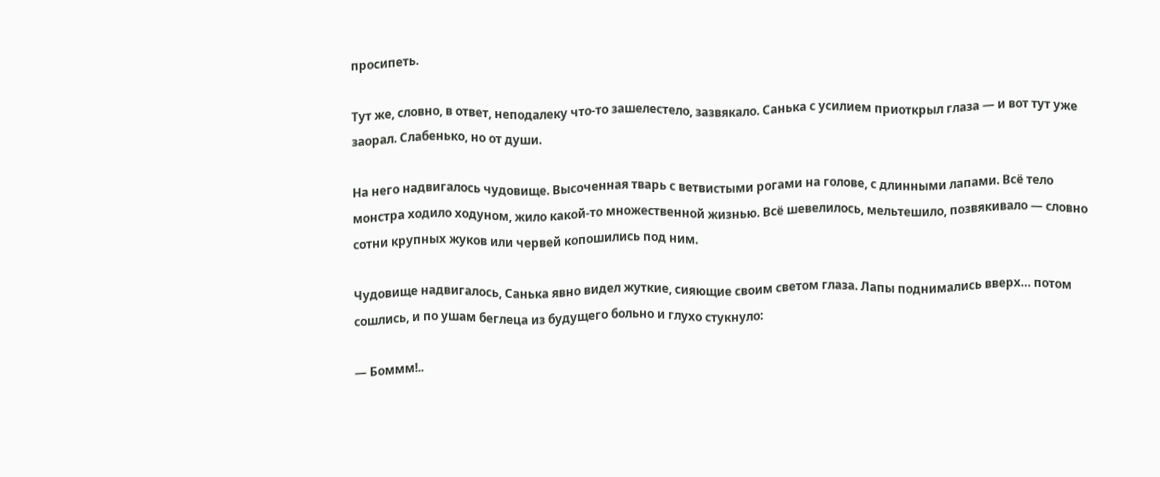просипеть.

Тут же, словно, в ответ, неподалеку что-то зашелестело, зазвякало. Санька с усилием приоткрыл глаза — и вот тут уже заорал. Слабенько, но от души.

На него надвигалось чудовище. Высоченная тварь с ветвистыми рогами на голове, с длинными лапами. Всё тело монстра ходило ходуном, жило какой-то множественной жизнью. Всё шевелилось, мельтешило, позвякивало — словно сотни крупных жуков или червей копошились под ним.

Чудовище надвигалось, Санька явно видел жуткие, сияющие своим светом глаза. Лапы поднимались вверх… потом сошлись, и по ушам беглеца из будущего больно и глухо стукнуло:

— Боммм!..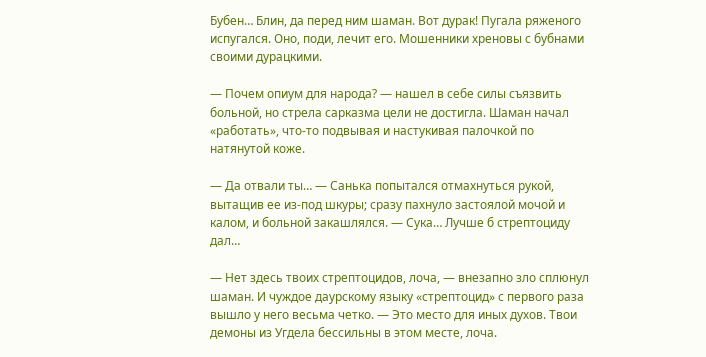Бубен… Блин, да перед ним шаман. Вот дурак! Пугала ряженого испугался. Оно, поди, лечит его. Мошенники хреновы с бубнами своими дурацкими.

— Почем опиум для народа? — нашел в себе силы съязвить больной, но стрела сарказма цели не достигла. Шаман начал «работать», что-то подвывая и настукивая палочкой по натянутой коже.

— Да отвали ты… — Санька попытался отмахнуться рукой, вытащив ее из-под шкуры; сразу пахнуло застоялой мочой и калом, и больной закашлялся. — Сука… Лучше б стрептоциду дал…

— Нет здесь твоих стрептоцидов, лоча, — внезапно зло сплюнул шаман. И чуждое даурскому языку «стрептоцид» с первого раза вышло у него весьма четко. — Это место для иных духов. Твои демоны из Угдела бессильны в этом месте, лоча.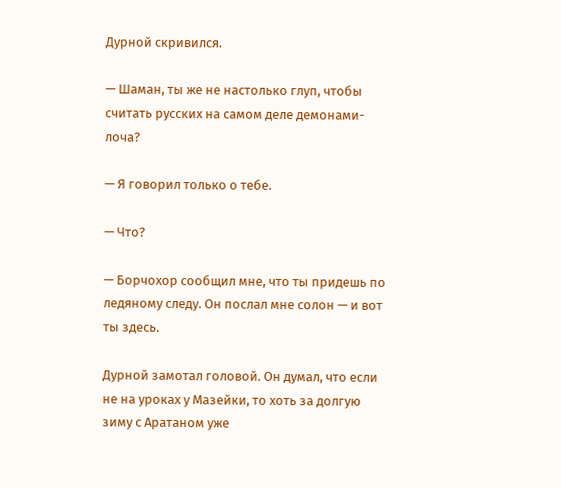Дурной скривился.

— Шаман, ты же не настолько глуп, чтобы считать русских на самом деле демонами-лоча?

— Я говорил только о тебе.

— Что?

— Борчохор сообщил мне, что ты придешь по ледяному следу. Он послал мне солон — и вот ты здесь.

Дурной замотал головой. Он думал, что если не на уроках у Мазейки, то хоть за долгую зиму с Аратаном уже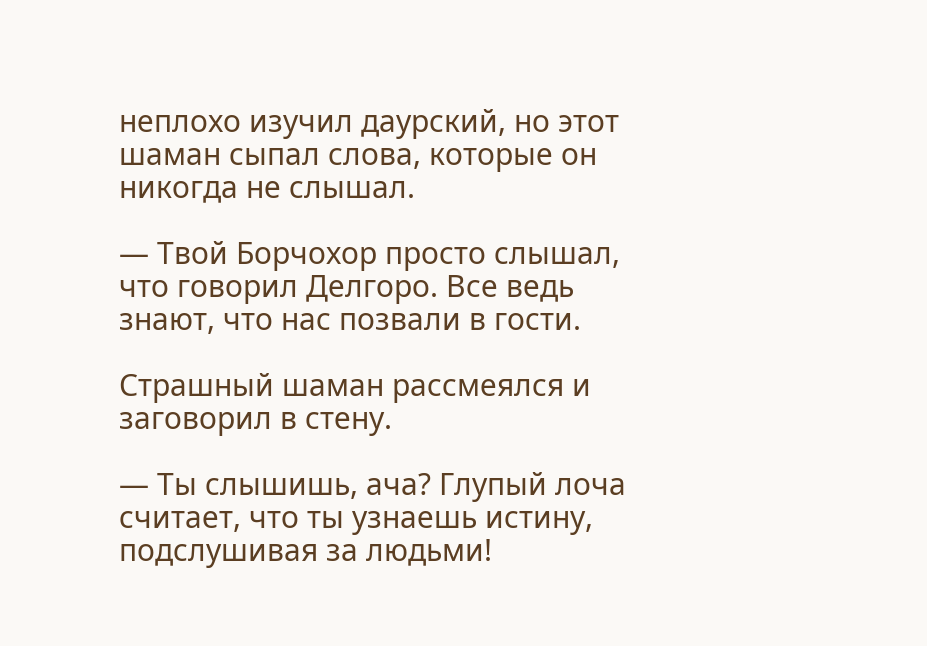неплохо изучил даурский, но этот шаман сыпал слова, которые он никогда не слышал.

— Твой Борчохор просто слышал, что говорил Делгоро. Все ведь знают, что нас позвали в гости.

Страшный шаман рассмеялся и заговорил в стену.

— Ты слышишь, ача? Глупый лоча считает, что ты узнаешь истину, подслушивая за людьми!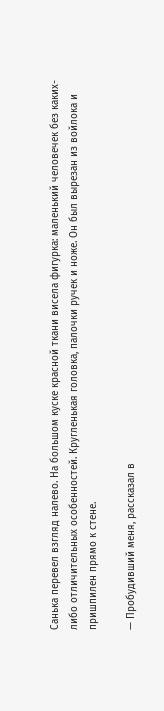Санька перевел взгляд налево. На большом куске красной ткани висела фигурка: маленький человечек без каких-либо отличительных особенностей. Кругленькая головка, палочки ручек и ноже. Он был вырезан из войлока и пришпилен прямо к стене.

— Пробудивший меня, рассказал в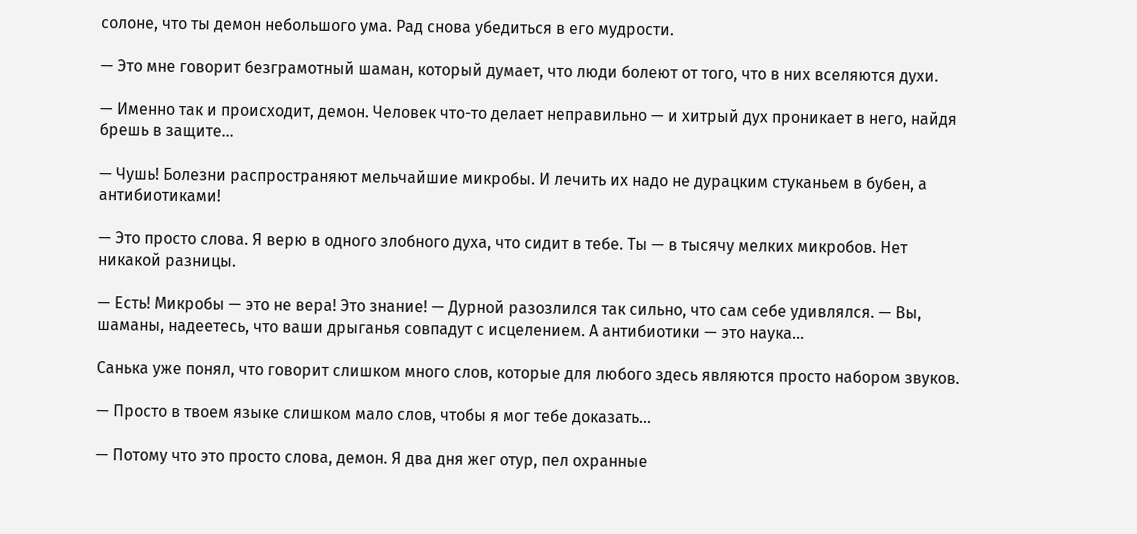солоне, что ты демон небольшого ума. Рад снова убедиться в его мудрости.

— Это мне говорит безграмотный шаман, который думает, что люди болеют от того, что в них вселяются духи.

— Именно так и происходит, демон. Человек что-то делает неправильно — и хитрый дух проникает в него, найдя брешь в защите…

— Чушь! Болезни распространяют мельчайшие микробы. И лечить их надо не дурацким стуканьем в бубен, а антибиотиками!

— Это просто слова. Я верю в одного злобного духа, что сидит в тебе. Ты — в тысячу мелких микробов. Нет никакой разницы.

— Есть! Микробы — это не вера! Это знание! — Дурной разозлился так сильно, что сам себе удивлялся. — Вы, шаманы, надеетесь, что ваши дрыганья совпадут с исцелением. А антибиотики — это наука…

Санька уже понял, что говорит слишком много слов, которые для любого здесь являются просто набором звуков.

— Просто в твоем языке слишком мало слов, чтобы я мог тебе доказать…

— Потому что это просто слова, демон. Я два дня жег отур, пел охранные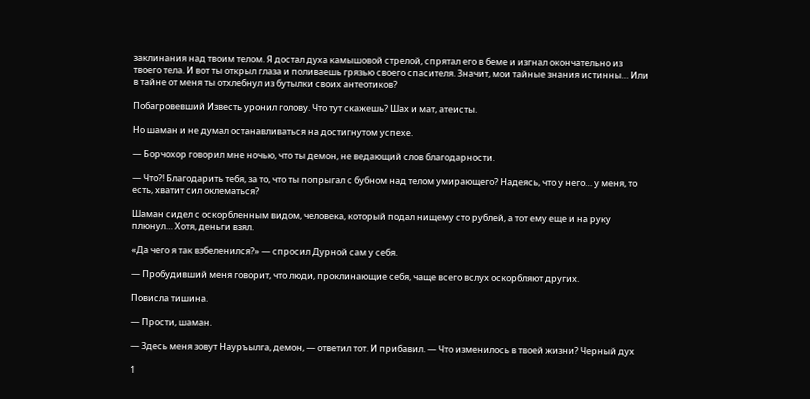заклинания над твоим телом. Я достал духа камышовой стрелой, спрятал его в беме и изгнал окончательно из твоего тела. И вот ты открыл глаза и поливаешь грязью своего спасителя. Значит, мои тайные знания истинны… Или в тайне от меня ты отхлебнул из бутылки своих антеотиков?

Побагровевший Известь уронил голову. Что тут скажешь? Шах и мат, атеисты.

Но шаман и не думал останавливаться на достигнутом успехе.

— Борчохор говорил мне ночью, что ты демон, не ведающий слов благодарности.

— Что?! Благодарить тебя, за то, что ты попрыгал с бубном над телом умирающего? Надеясь, что у него… у меня, то есть, хватит сил оклематься?

Шаман сидел с оскорбленным видом, человека, который подал нищему сто рублей, а тот ему еще и на руку плюнул… Хотя, деньги взял.

«Да чего я так взбеленился?» — спросил Дурной сам у себя.

— Пробудивший меня говорит, что люди, проклинающие себя, чаще всего вслух оскорбляют других.

Повисла тишина.

— Прости, шаман.

— Здесь меня зовут Науръылга, демон, — ответил тот. И прибавил. — Что изменилось в твоей жизни? Черный дух

1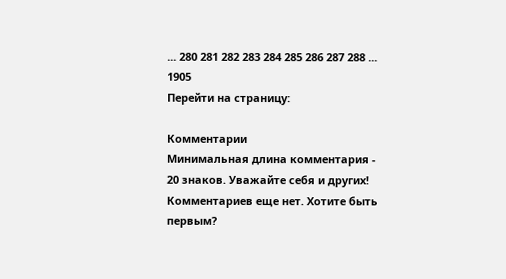... 280 281 282 283 284 285 286 287 288 ... 1905
Перейти на страницу:

Комментарии
Минимальная длина комментария - 20 знаков. Уважайте себя и других!
Комментариев еще нет. Хотите быть первым?